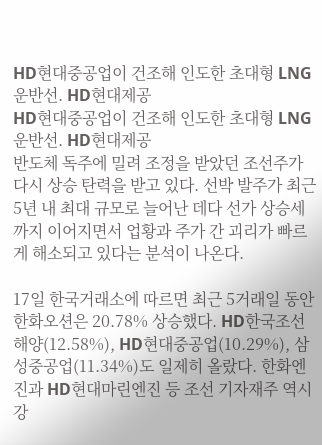HD현대중공업이 건조해 인도한 초대형 LNG 운반선. HD현대제공
HD현대중공업이 건조해 인도한 초대형 LNG 운반선. HD현대제공
반도체 독주에 밀려 조정을 받았던 조선주가 다시 상승 탄력을 받고 있다. 선박 발주가 최근 5년 내 최대 규모로 늘어난 데다 선가 상승세까지 이어지면서 업황과 주가 간 괴리가 빠르게 해소되고 있다는 분석이 나온다.

17일 한국거래소에 따르면 최근 5거래일 동안 한화오션은 20.78% 상승했다. HD한국조선해양(12.58%), HD현대중공업(10.29%), 삼성중공업(11.34%)도 일제히 올랐다. 한화엔진과 HD현대마린엔진 등 조선 기자재주 역시 강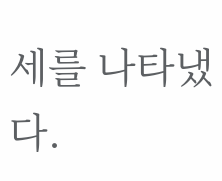세를 나타냈다.